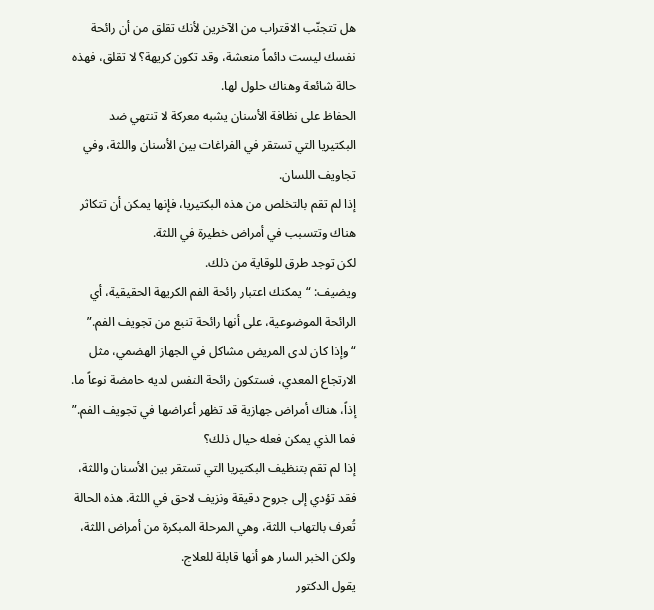هل تتجنّب الاقتراب من الآخرين لأنك تقلق من أن رائحة نفسك ليست دائماً منعشة، وقد تكون كريهة؟ لا تقلق، فهذه حالة شائعة وهناك حلول لها.
الحفاظ على نظافة الأسنان يشبه معركة لا تنتهي ضد البكتيريا التي تستقر في الفراغات بين الأسنان واللثة، وفي تجاويف اللسان.
إذا لم تقم بالتخلص من هذه البكتيريا، فإنها يمكن أن تتكاثر هناك وتتسبب في أمراض خطيرة في اللثة.
لكن توجد طرق للوقاية من ذلك.
ويضيف: “يمكنك اعتبار رائحة الفم الكريهة الحقيقية، أي الرائحة الموضوعية، على أنها رائحة تنبع من تجويف الفم.”
“وإذا كان لدى المريض مشاكل في الجهاز الهضمي، مثل الارتجاع المعدي، فستكون رائحة النفس لديه حامضة نوعاً ما. إذاً، هناك أمراض جهازية قد تظهر أعراضها في تجويف الفم.”
فما الذي يمكن فعله حيال ذلك؟
إذا لم تقم بتنظيف البكتيريا التي تستقر بين الأسنان واللثة، فقد تؤدي إلى جروح دقيقة ونزيف لاحق في اللثة. هذه الحالة تُعرف بالتهاب اللثة، وهي المرحلة المبكرة من أمراض اللثة، ولكن الخبر السار هو أنها قابلة للعلاج.
يقول الدكتور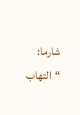شارما: “التهاب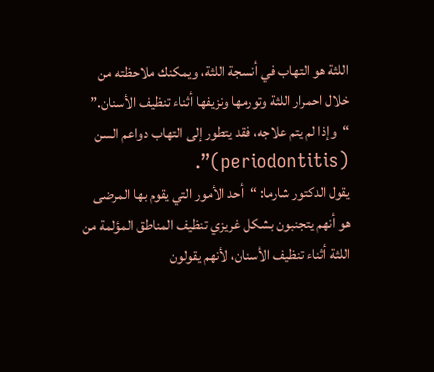اللثة هو التهاب في أنسجة اللثة، ويمكنك ملاحظته من خلال احمرار اللثة وتورمها ونزيفها أثناء تنظيف الأسنان.”
“وإذا لم يتم علاجه، فقد يتطور إلى التهاب دواعم السن (periodontitis)”.
يقول الدكتور شارما: “أحد الأمور التي يقوم بها المرضى هو أنهم يتجنبون بشكل غريزي تنظيف المناطق المؤلمة من اللثة أثناء تنظيف الأسنان، لأنهم يقولون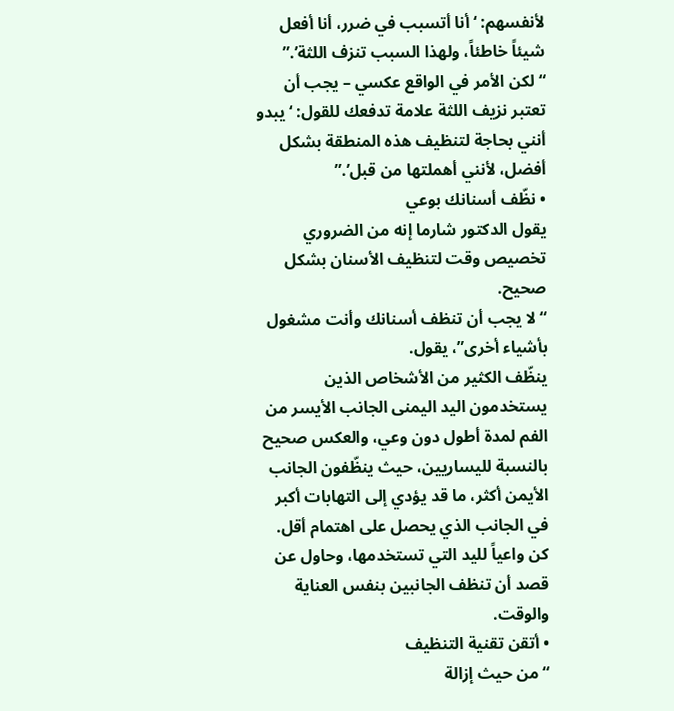لأنفسهم: ‘أنا أتسبب في ضرر، أنا أفعل شيئاً خاطئاً، ولهذا السبب تنزف اللثة’.”
“لكن الأمر في الواقع عكسي – يجب أن تعتبر نزيف اللثة علامة تدفعك للقول: ‘يبدو أنني بحاجة لتنظيف هذه المنطقة بشكل أفضل، لأنني أهملتها من قبل’.”
• نظّف أسنانك بوعي
يقول الدكتور شارما إنه من الضروري تخصيص وقت لتنظيف الأسنان بشكل صحيح.
“لا يجب أن تنظف أسنانك وأنت مشغول بأشياء أخرى”، يقول.
ينظّف الكثير من الأشخاص الذين يستخدمون اليد اليمنى الجانب الأيسر من الفم لمدة أطول دون وعي، والعكس صحيح بالنسبة لليساريين، حيث ينظّفون الجانب الأيمن أكثر، ما قد يؤدي إلى التهابات أكبر في الجانب الذي يحصل على اهتمام أقل.
كن واعياً لليد التي تستخدمها، وحاول عن قصد أن تنظف الجانبين بنفس العناية والوقت.
• أتقن تقنية التنظيف
“من حيث إزالة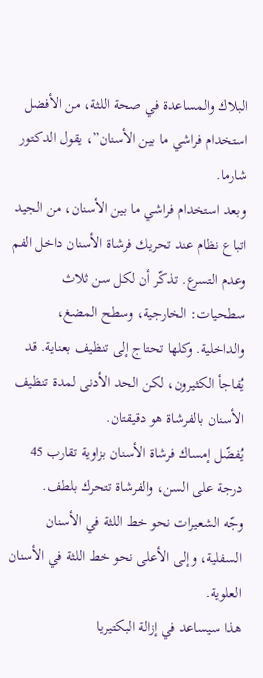البلاك والمساعدة في صحة اللثة، من الأفضل استخدام فراشي ما بين الأسنان”، يقول الدكتور شارما.
وبعد استخدام فراشي ما بين الأسنان، من الجيد اتباع نظام عند تحريك فرشاة الأسنان داخل الفم وعدم التسرع. تذكّر أن لكل سن ثلاث سطحيات: الخارجية، وسطح المضغ، والداخلية. وكلها تحتاج إلى تنظيف بعناية. قد يُفاجأ الكثيرون، لكن الحد الأدنى لمدة تنظيف الأسنان بالفرشاة هو دقيقتان.
يُفضّل إمساك فرشاة الأسنان بزاوية تقارب 45 درجة على السن، والفرشاة تتحرك بلطف.
وجّه الشعيرات نحو خط اللثة في الأسنان السفلية، وإلى الأعلى نحو خط اللثة في الأسنان العلوية.
هذا سيساعد في إزالة البكتيريا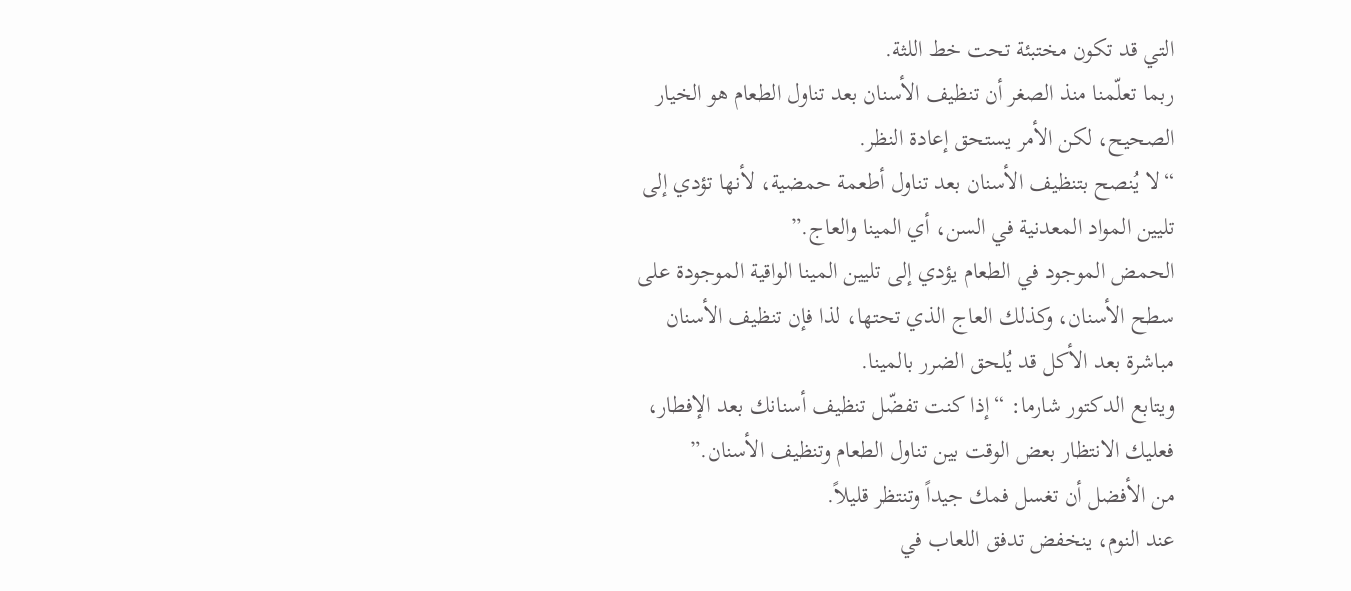التي قد تكون مختبئة تحت خط اللثة.
ربما تعلّمنا منذ الصغر أن تنظيف الأسنان بعد تناول الطعام هو الخيار الصحيح، لكن الأمر يستحق إعادة النظر.
“لا يُنصح بتنظيف الأسنان بعد تناول أطعمة حمضية، لأنها تؤدي إلى تليين المواد المعدنية في السن، أي المينا والعاج.”
الحمض الموجود في الطعام يؤدي إلى تليين المينا الواقية الموجودة على سطح الأسنان، وكذلك العاج الذي تحتها، لذا فإن تنظيف الأسنان مباشرة بعد الأكل قد يُلحق الضرر بالمينا.
ويتابع الدكتور شارما: “إذا كنت تفضّل تنظيف أسنانك بعد الإفطار، فعليك الانتظار بعض الوقت بين تناول الطعام وتنظيف الأسنان.”
من الأفضل أن تغسل فمك جيداً وتنتظر قليلاً.
عند النوم، ينخفض تدفق اللعاب في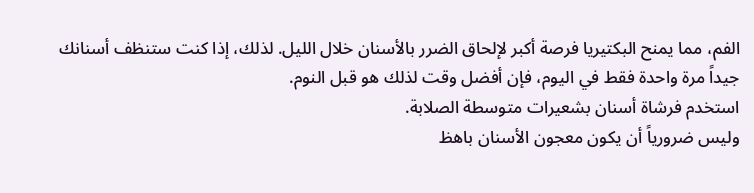الفم، مما يمنح البكتيريا فرصة أكبر لإلحاق الضرر بالأسنان خلال الليل. لذلك، إذا كنت ستنظف أسنانك جيداً مرة واحدة فقط في اليوم، فإن أفضل وقت لذلك هو قبل النوم.
استخدم فرشاة أسنان بشعيرات متوسطة الصلابة.
وليس ضرورياً أن يكون معجون الأسنان باهظ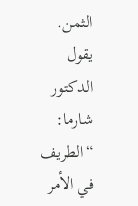الثمن.
يقول الدكتور شارما: “الطريف في الأمر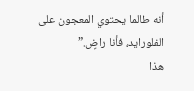أنه طالما يحتوي المعجون على الفلورايد، فأنا راضٍ.”
هذا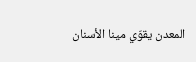المعدن يقوّي مينا الأسنان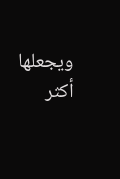ويجعلها أكثر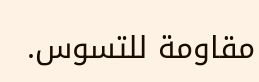مقاومة للتسوس.